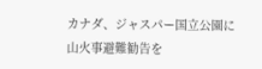カナダ、ジャスパー国立公園に山火事避難勧告を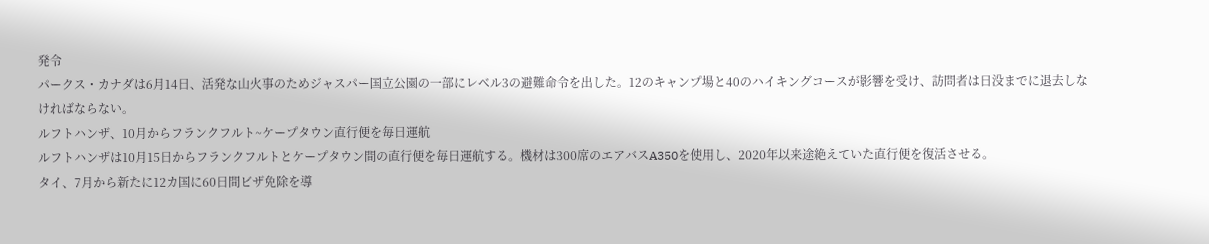発令
パークス・カナダは6月14日、活発な山火事のためジャスパー国立公園の一部にレベル3の避難命令を出した。12のキャンプ場と40のハイキングコースが影響を受け、訪問者は日没までに退去しなければならない。
ルフトハンザ、10月からフランクフルト~ケープタウン直行便を毎日運航
ルフトハンザは10月15日からフランクフルトとケープタウン間の直行便を毎日運航する。機材は300席のエアバスA350を使用し、2020年以来途絶えていた直行便を復活させる。
タイ、7月から新たに12カ国に60日間ビザ免除を導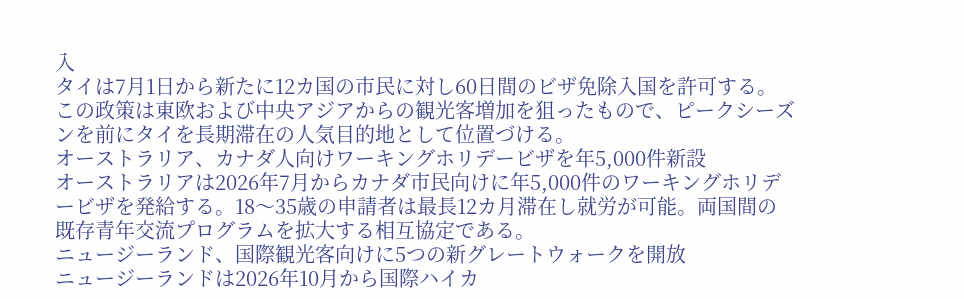入
タイは7月1日から新たに12カ国の市民に対し60日間のビザ免除入国を許可する。この政策は東欧および中央アジアからの観光客増加を狙ったもので、ピークシーズンを前にタイを長期滞在の人気目的地として位置づける。
オーストラリア、カナダ人向けワーキングホリデービザを年5,000件新設
オーストラリアは2026年7月からカナダ市民向けに年5,000件のワーキングホリデービザを発給する。18〜35歳の申請者は最長12カ月滞在し就労が可能。両国間の既存青年交流プログラムを拡大する相互協定である。
ニュージーランド、国際観光客向けに5つの新グレートウォークを開放
ニュージーランドは2026年10月から国際ハイカ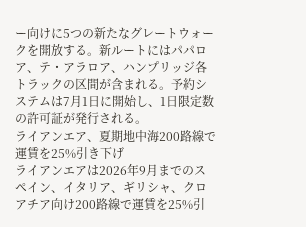ー向けに5つの新たなグレートウォークを開放する。新ルートにはパパロア、テ・アラロア、ハンプリッジ各トラックの区間が含まれる。予約システムは7月1日に開始し、1日限定数の許可証が発行される。
ライアンエア、夏期地中海200路線で運賃を25%引き下げ
ライアンエアは2026年9月までのスペイン、イタリア、ギリシャ、クロアチア向け200路線で運賃を25%引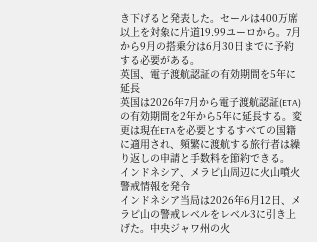き下げると発表した。セールは400万席以上を対象に片道19.99ユーロから。7月から9月の搭乗分は6月30日までに予約する必要がある。
英国、電子渡航認証の有効期間を5年に延長
英国は2026年7月から電子渡航認証(ETA)の有効期間を2年から5年に延長する。変更は現在ETAを必要とするすべての国籍に適用され、頻繁に渡航する旅行者は繰り返しの申請と手数料を節約できる。
インドネシア、メラピ山周辺に火山噴火警戒情報を発令
インドネシア当局は2026年6月12日、メラピ山の警戒レベルをレベル3に引き上げた。中央ジャワ州の火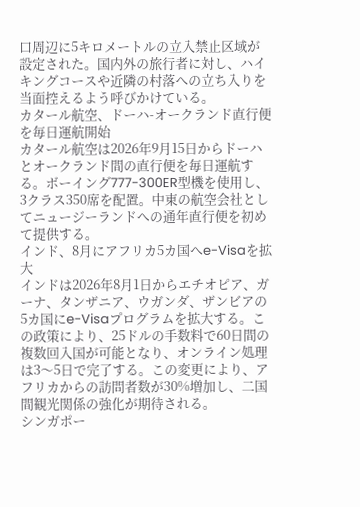口周辺に5キロメートルの立入禁止区域が設定された。国内外の旅行者に対し、ハイキングコースや近隣の村落への立ち入りを当面控えるよう呼びかけている。
カタール航空、ドーハ-オークランド直行便を毎日運航開始
カタール航空は2026年9月15日からドーハとオークランド間の直行便を毎日運航する。ボーイング777-300ER型機を使用し、3クラス350席を配置。中東の航空会社としてニュージーランドへの通年直行便を初めて提供する。
インド、8月にアフリカ5カ国へe-Visaを拡大
インドは2026年8月1日からエチオピア、ガーナ、タンザニア、ウガンダ、ザンビアの5カ国にe-Visaプログラムを拡大する。この政策により、25ドルの手数料で60日間の複数回入国が可能となり、オンライン処理は3〜5日で完了する。この変更により、アフリカからの訪問者数が30%増加し、二国間観光関係の強化が期待される。
シンガポー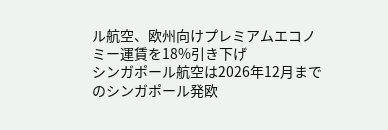ル航空、欧州向けプレミアムエコノミー運賃を18%引き下げ
シンガポール航空は2026年12月までのシンガポール発欧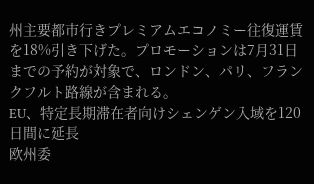州主要都市行きプレミアムエコノミー往復運賃を18%引き下げた。プロモーションは7月31日までの予約が対象で、ロンドン、パリ、フランクフルト路線が含まれる。
EU、特定長期滞在者向けシェンゲン入域を120日間に延長
欧州委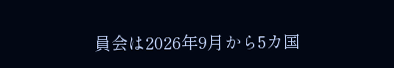員会は2026年9月から5カ国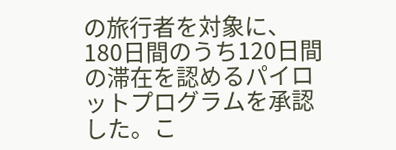の旅行者を対象に、180日間のうち120日間の滞在を認めるパイロットプログラムを承認した。こ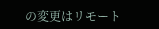の変更はリモート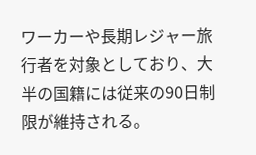ワーカーや長期レジャー旅行者を対象としており、大半の国籍には従来の90日制限が維持される。